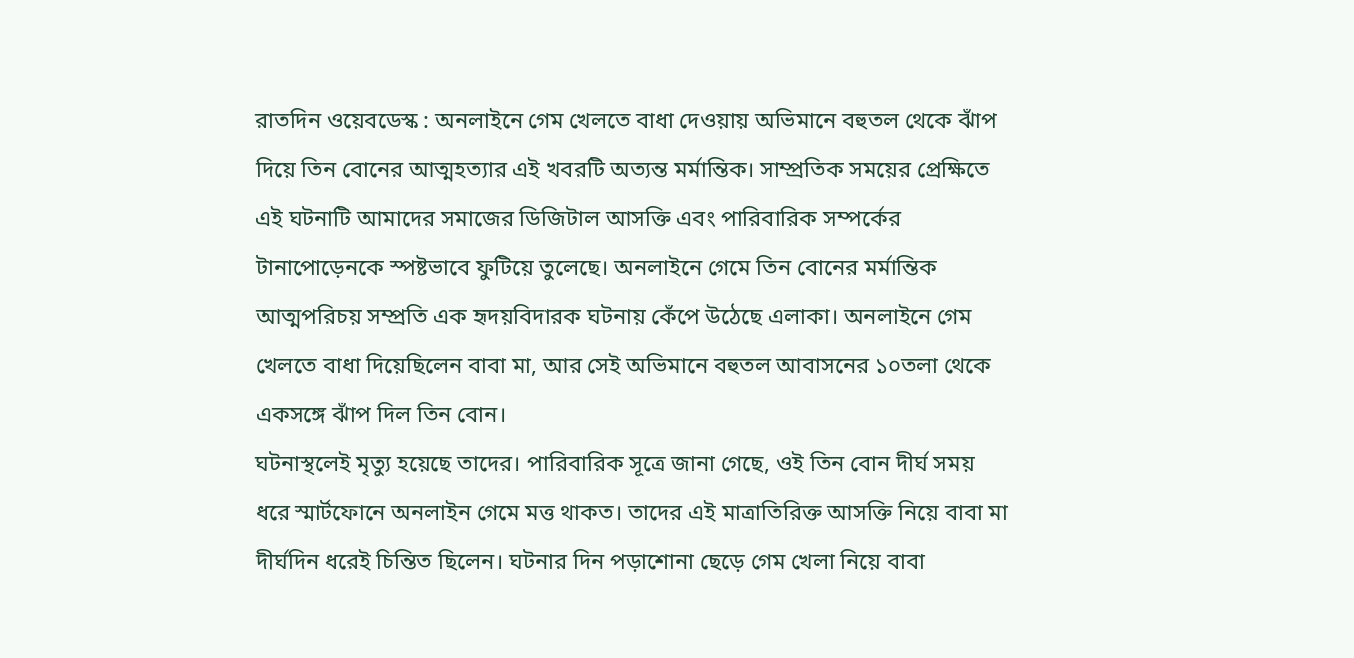রাতদিন ওয়েবডেস্ক : অনলাইনে গেম খেলতে বাধা দেওয়ায় অভিমানে বহুতল থেকে ঝাঁপ দিয়ে তিন বোনের আত্মহত্যার এই খবরটি অত্যন্ত মর্মান্তিক। সাম্প্রতিক সময়ের প্রেক্ষিতে এই ঘটনাটি আমাদের সমাজের ডিজিটাল আসক্তি এবং পারিবারিক সম্পর্কের টানাপোড়েনকে স্পষ্টভাবে ফুটিয়ে তুলেছে। অনলাইনে গেমে তিন বোনের মর্মান্তিক আত্মপরিচয় সম্প্রতি এক হৃদয়বিদারক ঘটনায় কেঁপে উঠেছে এলাকা। অনলাইনে গেম খেলতে বাধা দিয়েছিলেন বাবা মা, আর সেই অভিমানে বহুতল আবাসনের ১০তলা থেকে একসঙ্গে ঝাঁপ দিল তিন বোন।
ঘটনাস্থলেই মৃত্যু হয়েছে তাদের। পারিবারিক সূত্রে জানা গেছে, ওই তিন বোন দীর্ঘ সময় ধরে স্মার্টফোনে অনলাইন গেমে মত্ত থাকত। তাদের এই মাত্রাতিরিক্ত আসক্তি নিয়ে বাবা মা দীর্ঘদিন ধরেই চিন্তিত ছিলেন। ঘটনার দিন পড়াশোনা ছেড়ে গেম খেলা নিয়ে বাবা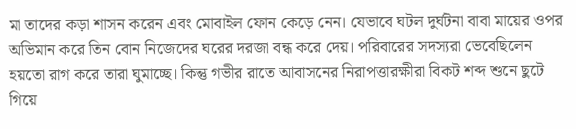মা তাদের কড়া শাসন করেন এবং মোবাইল ফোন কেড়ে নেন। যেভাবে ঘটল দুর্ঘটনা বাবা মায়ের ওপর অভিমান করে তিন বোন নিজেদের ঘরের দরজা বন্ধ করে দেয়। পরিবারের সদস্যরা ভেবেছিলেন হয়তো রাগ করে তারা ঘুমাচ্ছে। কিন্তু গভীর রাতে আবাসনের নিরাপত্তারক্ষীরা বিকট শব্দ শুনে ছুটে গিয়ে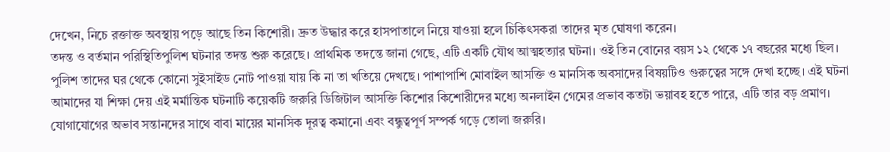দেখেন, নিচে রক্তাক্ত অবস্থায় পড়ে আছে তিন কিশোরী। দ্রুত উদ্ধার করে হাসপাতালে নিয়ে যাওয়া হলে চিকিৎসকরা তাদের মৃত ঘোষণা করেন।
তদন্ত ও বর্তমান পরিস্থিতিপুলিশ ঘটনার তদন্ত শুরু করেছে। প্রাথমিক তদন্তে জানা গেছে, এটি একটি যৌথ আত্মহত্যার ঘটনা। ওই তিন বোনের বয়স ১২ থেকে ১৭ বছরের মধ্যে ছিল। পুলিশ তাদের ঘর থেকে কোনো সুইসাইড নোট পাওয়া যায় কি না তা খতিয়ে দেখছে। পাশাপাশি মোবাইল আসক্তি ও মানসিক অবসাদের বিষয়টিও গুরুত্বের সঙ্গে দেখা হচ্ছে। এই ঘটনা আমাদের যা শিক্ষা দেয় এই মর্মান্তিক ঘটনাটি কয়েকটি জরুরি ডিজিটাল আসক্তি কিশোর কিশোরীদের মধ্যে অনলাইন গেমের প্রভাব কতটা ভয়াবহ হতে পারে, এটি তার বড় প্রমাণ। যোগাযোগের অভাব সন্তানদের সাথে বাবা মায়ের মানসিক দূরত্ব কমানো এবং বন্ধুত্বপূর্ণ সম্পর্ক গড়ে তোলা জরুরি।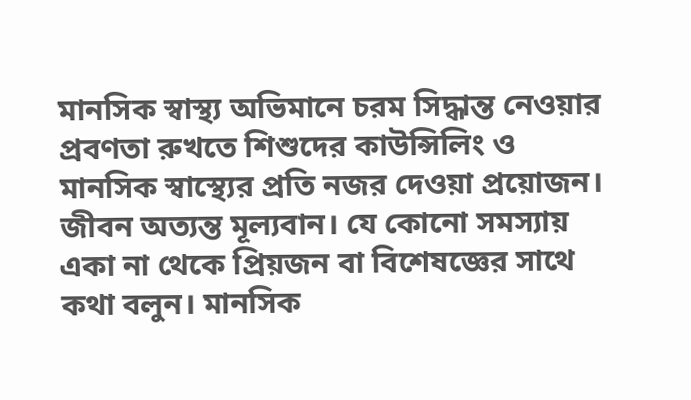মানসিক স্বাস্থ্য অভিমানে চরম সিদ্ধান্ত নেওয়ার প্রবণতা রুখতে শিশুদের কাউন্সিলিং ও মানসিক স্বাস্থ্যের প্রতি নজর দেওয়া প্রয়োজন। জীবন অত্যন্ত মূল্যবান। যে কোনো সমস্যায় একা না থেকে প্রিয়জন বা বিশেষজ্ঞের সাথে কথা বলুন। মানসিক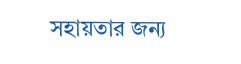সহায়তার জন্য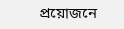প্রয়োজনে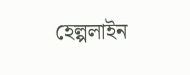হেল্পলাইন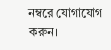নম্বরে যোগাযোগ করুন।